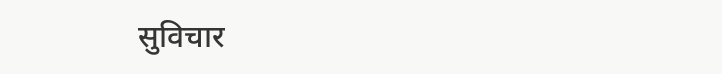सुविचार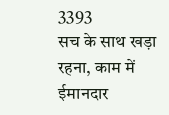3393
सच के साथ खड़ा रहना, काम में ईमानदार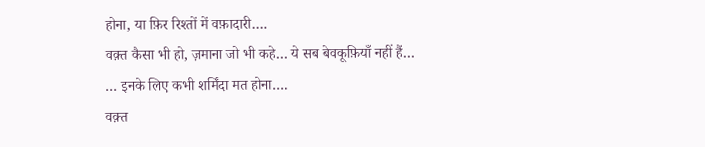होना, या फ़िर रिश्तों में वफ़ादारी….
वक़्त कैसा भी हो, ज़माना जो भी कहे… ये सब बेवकूफ़ियाँ नहीं हैं…
… इनके लिए कभी शर्मिंदा मत होना….
वक़्त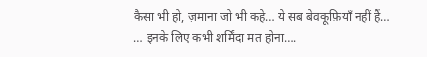कैसा भी हो, ज़माना जो भी कहे… ये सब बेवकूफ़ियाँ नहीं हैं…
… इनके लिए कभी शर्मिंदा मत होना….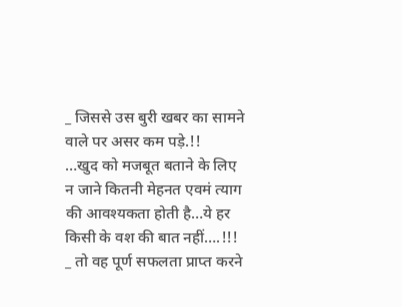_ जिससे उस बुरी खबर का सामने वाले पर असर कम पड़े.!!
…खुद को मजबूत बताने के लिए न जाने कितनी मेहनत एवमं त्याग की आवश्यकता होती है…ये हर किसी के वश की बात नहीं….!!!
_ तो वह पूर्ण सफलता प्राप्त करने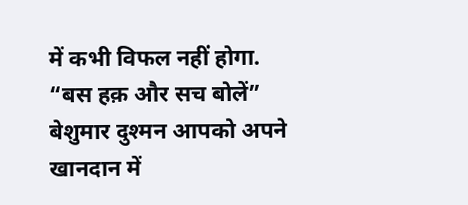में कभी विफल नहीं होगा.
“बस हक़ और सच बोलें” बेशुमार दुश्मन आपको अपने खानदान में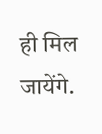ही मिल जायेंगे.